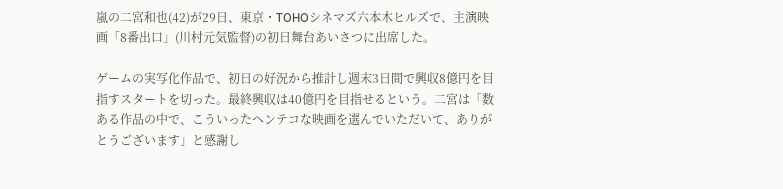嵐の二宮和也(42)が29日、東京・TOHOシネマズ六本木ヒルズで、主演映画「8番出口」(川村元気監督)の初日舞台あいさつに出席した。

ゲームの実写化作品で、初日の好況から推計し週末3日間で興収8億円を目指すスタートを切った。最終興収は40億円を目指せるという。二宮は「数ある作品の中で、こういったヘンテコな映画を選んでいただいて、ありがとうございます」と感謝し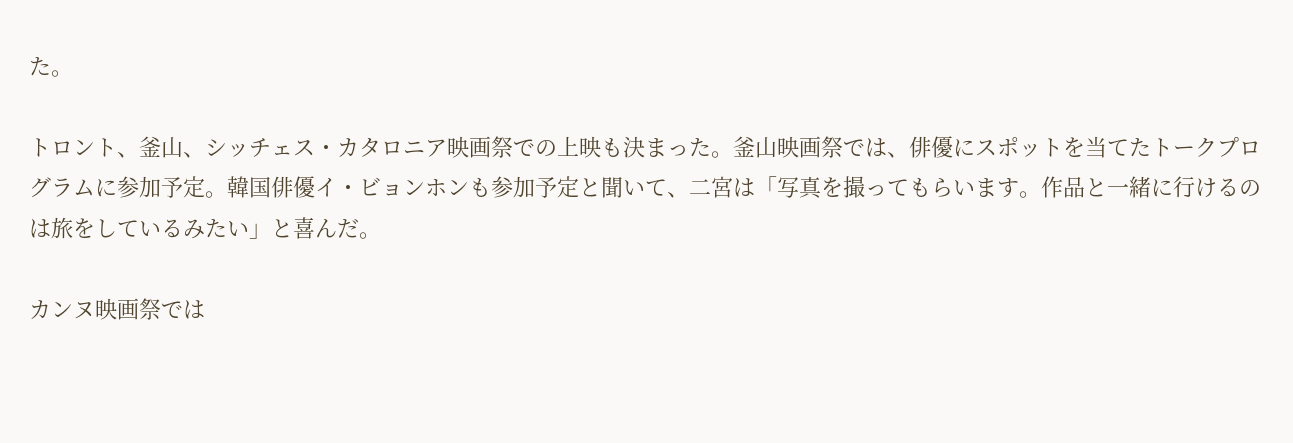た。

トロント、釜山、シッチェス・カタロニア映画祭での上映も決まった。釜山映画祭では、俳優にスポットを当てたトークプログラムに参加予定。韓国俳優イ・ビョンホンも参加予定と聞いて、二宮は「写真を撮ってもらいます。作品と一緒に行けるのは旅をしているみたい」と喜んだ。

カンヌ映画祭では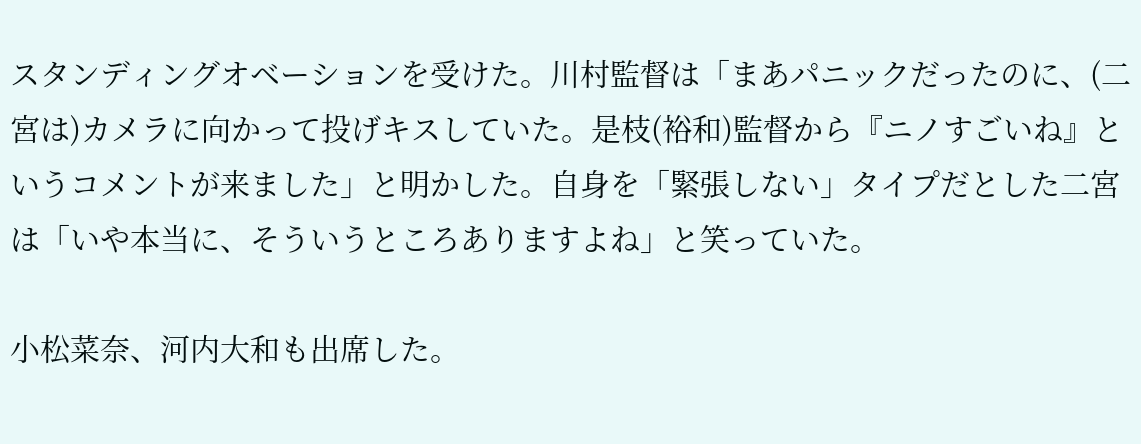スタンディングオベーションを受けた。川村監督は「まあパニックだったのに、(二宮は)カメラに向かって投げキスしていた。是枝(裕和)監督から『ニノすごいね』というコメントが来ました」と明かした。自身を「緊張しない」タイプだとした二宮は「いや本当に、そういうところありますよね」と笑っていた。

小松菜奈、河内大和も出席した。